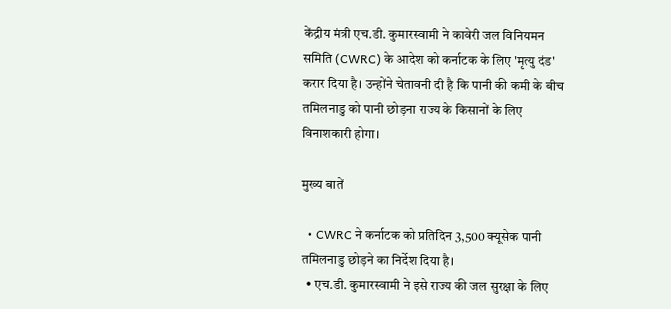केंद्रीय मंत्री एच.डी. कुमारस्वामी ने कावेरी जल विनियमन समिति (CWRC) के आदेश को कर्नाटक के लिए 'मृत्यु दंड' करार दिया है। उन्होंने चेतावनी दी है कि पानी की कमी के बीच तमिलनाडु को पानी छोड़ना राज्य के किसानों के लिए विनाशकारी होगा।

मुख्य बातें

  • CWRC ने कर्नाटक को प्रतिदिन 3,500 क्यूसेक पानी तमिलनाडु छोड़ने का निर्देश दिया है।
  • एच.डी. कुमारस्वामी ने इसे राज्य की जल सुरक्षा के लिए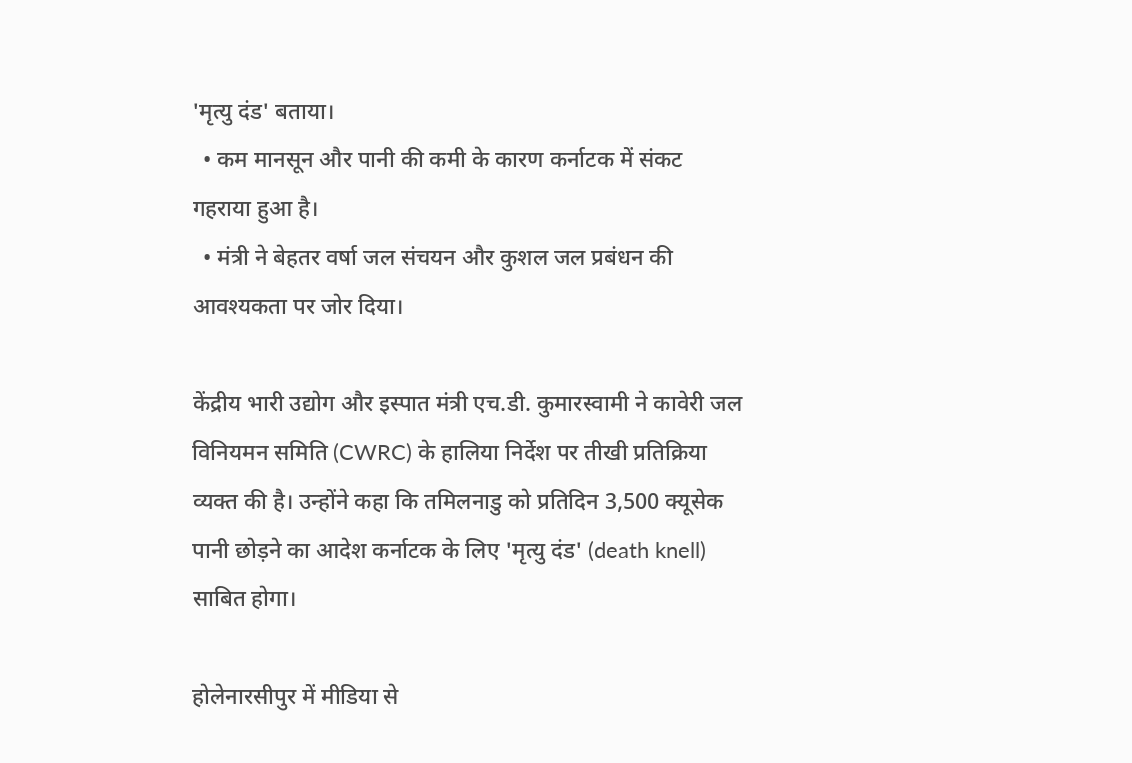'मृत्यु दंड' बताया।
  • कम मानसून और पानी की कमी के कारण कर्नाटक में संकट गहराया हुआ है।
  • मंत्री ने बेहतर वर्षा जल संचयन और कुशल जल प्रबंधन की आवश्यकता पर जोर दिया।

केंद्रीय भारी उद्योग और इस्पात मंत्री एच.डी. कुमारस्वामी ने कावेरी जल विनियमन समिति (CWRC) के हालिया निर्देश पर तीखी प्रतिक्रिया व्यक्त की है। उन्होंने कहा कि तमिलनाडु को प्रतिदिन 3,500 क्यूसेक पानी छोड़ने का आदेश कर्नाटक के लिए 'मृत्यु दंड' (death knell) साबित होगा।

होलेनारसीपुर में मीडिया से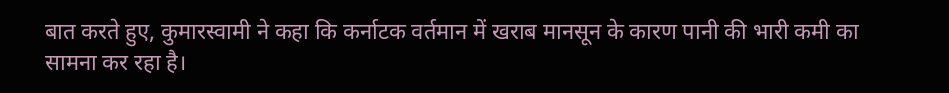बात करते हुए, कुमारस्वामी ने कहा कि कर्नाटक वर्तमान में खराब मानसून के कारण पानी की भारी कमी का सामना कर रहा है।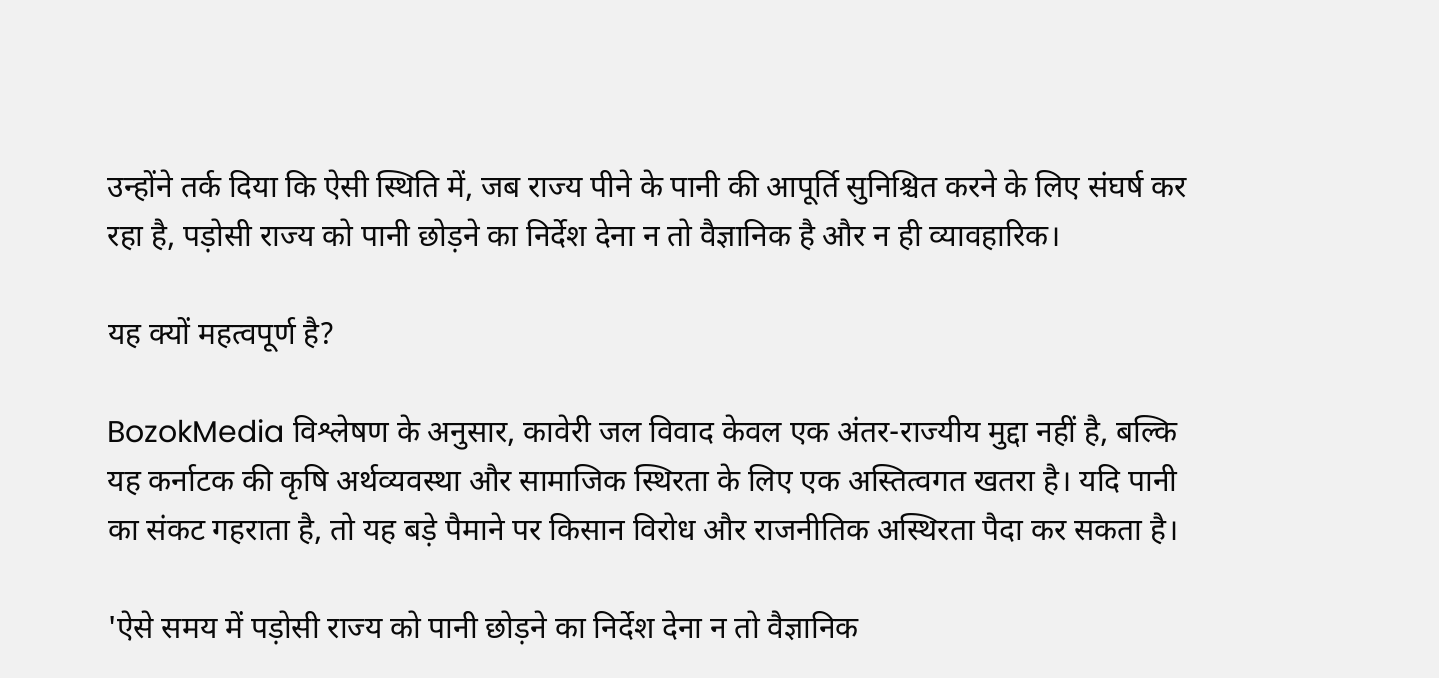उन्होंने तर्क दिया कि ऐसी स्थिति में, जब राज्य पीने के पानी की आपूर्ति सुनिश्चित करने के लिए संघर्ष कर रहा है, पड़ोसी राज्य को पानी छोड़ने का निर्देश देना न तो वैज्ञानिक है और न ही व्यावहारिक।

यह क्यों महत्वपूर्ण है?

BozokMedia विश्लेषण के अनुसार, कावेरी जल विवाद केवल एक अंतर-राज्यीय मुद्दा नहीं है, बल्कि यह कर्नाटक की कृषि अर्थव्यवस्था और सामाजिक स्थिरता के लिए एक अस्तित्वगत खतरा है। यदि पानी का संकट गहराता है, तो यह बड़े पैमाने पर किसान विरोध और राजनीतिक अस्थिरता पैदा कर सकता है।

'ऐसे समय में पड़ोसी राज्य को पानी छोड़ने का निर्देश देना न तो वैज्ञानिक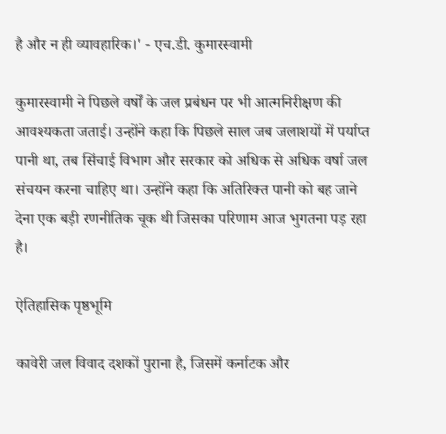है और न ही व्यावहारिक।' - एच.डी. कुमारस्वामी

कुमारस्वामी ने पिछले वर्षों के जल प्रबंधन पर भी आत्मनिरीक्षण की आवश्यकता जताई। उन्होंने कहा कि पिछले साल जब जलाशयों में पर्याप्त पानी था, तब सिंचाई विभाग और सरकार को अधिक से अधिक वर्षा जल संचयन करना चाहिए था। उन्होंने कहा कि अतिरिक्त पानी को बह जाने देना एक बड़ी रणनीतिक चूक थी जिसका परिणाम आज भुगतना पड़ रहा है।

ऐतिहासिक पृष्ठभूमि

कावेरी जल विवाद दशकों पुराना है, जिसमें कर्नाटक और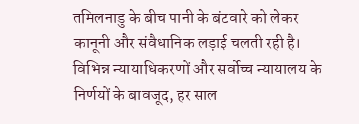तमिलनाडु के बीच पानी के बंटवारे को लेकर कानूनी और संवैधानिक लड़ाई चलती रही है। विभिन्न न्यायाधिकरणों और सर्वोच्च न्यायालय के निर्णयों के बावजूद, हर साल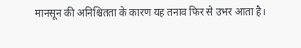मानसून की अनिश्चितता के कारण यह तनाव फिर से उभर आता है।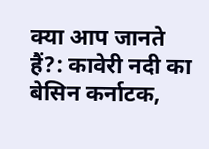क्या आप जानते हैं?: कावेरी नदी का बेसिन कर्नाटक,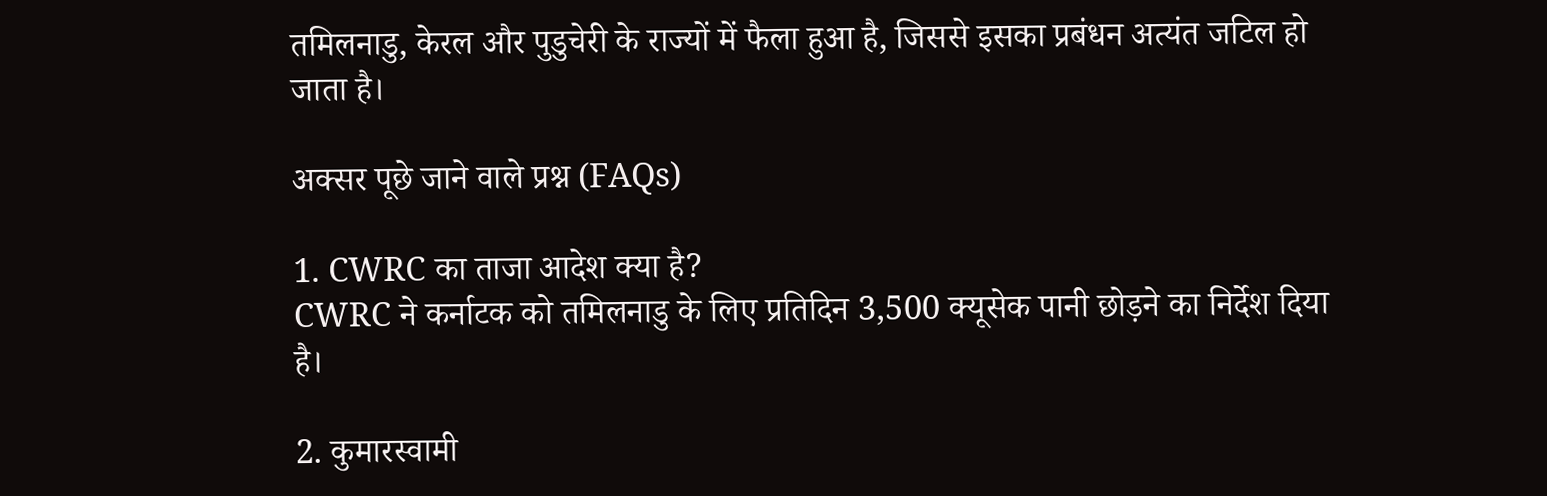तमिलनाडु, केरल और पुडुचेरी के राज्यों में फैला हुआ है, जिससे इसका प्रबंधन अत्यंत जटिल हो जाता है।

अक्सर पूछे जाने वाले प्रश्न (FAQs)

1. CWRC का ताजा आदेश क्या है?
CWRC ने कर्नाटक को तमिलनाडु के लिए प्रतिदिन 3,500 क्यूसेक पानी छोड़ने का निर्देश दिया है।

2. कुमारस्वामी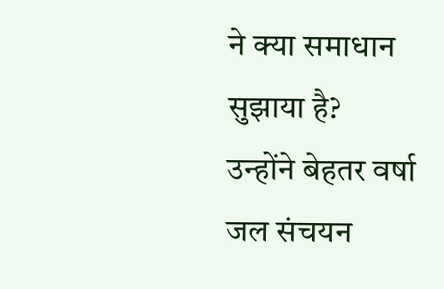ने क्या समाधान सुझाया है?
उन्होंने बेहतर वर्षा जल संचयन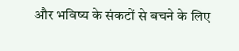और भविष्य के संकटों से बचने के लिए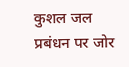कुशल जल प्रबंधन पर जोर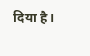दिया है।